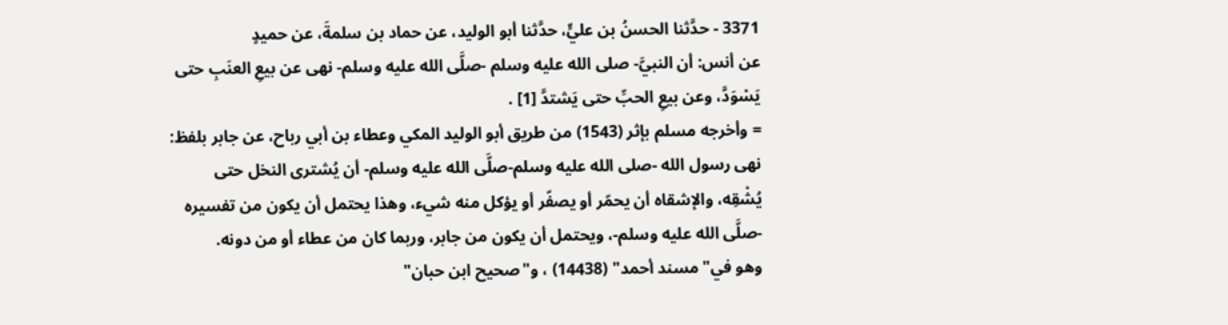3371 - حدَّثنا الحسنُ بن عليٍّ، حدَّثنا أبو الوليد، عن حماد بن سلمةَ، عن حميدٍ
عن أنس: أن النبيَّ- صلى الله عليه وسلم -صلَّى الله عليه وسلم- نهى عن بيعِ العنَبِ حتى يَسْوَدَّ، وعن بيعِ الحبِّ حتى يَشتدَّ [1] .
= وأخرجه مسلم بإثر (1543) من طريق أبو الوليد المكي وعطاء بن أبي رباح، عن جابر بلفظ: نهى رسول الله -صلى الله عليه وسلم-صلَّى الله عليه وسلم- أن يُشترى النخل حتى يُشْقِه، والإشقاه أن يحمّر أو يصفّر أو يؤكل منه شيء، وهذا يحتمل أن يكون من تفسيره -صلَّى الله عليه وسلم-، ويحتمل أن يكون من جابر، وربما كان من عطاء أو من دونه.
وهو في"مسند أحمد" (14438) ، و"صحيح ابن حبان"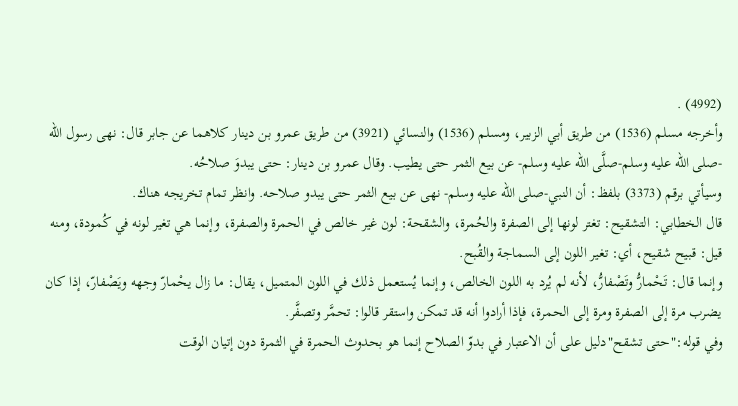(4992) .
وأخرجه مسلم (1536) من طريق أبي الزبير، ومسلم (1536) والنسائي (3921) من طريق عمرو بن دينار كلاهما عن جابر قال: نهى رسول الله -صلى الله عليه وسلم-صلَّى الله عليه وسلم- عن بيع الثمر حتى يطيب. وقال عمرو بن دينار: حتى يبدوَ صلاحُه.
وسيأتي برقم (3373) بلفظ: أن النبي-صلى الله عليه وسلم- نهى عن بيع الثمر حتى يبدو صلاحه. وانظر تمام تخريجه هناك.
قال الخطابي: التشقيح: تغتر لونها إلى الصفرة والحُمرة، والشقحة: لون غير خالص في الحمرة والصفرة، وإنما هي تغير لونه في كُمودة، ومنه قيل: قبيح شقيح، أي: تغير اللون إلى السماجة والقُبح.
وإنما قال: تَحْمارُّ وتَصْفارُّ، لأنه لم يُرد به اللون الخالص، وإنما يُستعمل ذلك في اللون المتميل، يقال: ما زال يحْمارّ وجهه ويَصْفارّ، إذا كان يضرب مرة إلى الصفرة ومرة إلى الحمرة، فإذا أرادوا أنه قد تمكن واستقر قالوا: تحمَّر وتصفَّر.
وفي قوله:"حتى تشقح"دليل على أن الاعتبار في بدوّ الصلاح إنما هو بحدوث الحمرة في الثمرة دون إتيان الوقت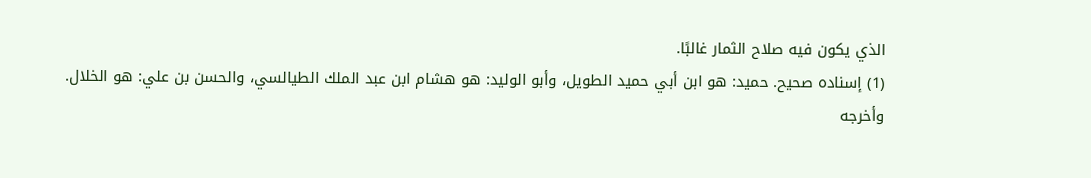الذي يكون فيه صلاح الثمار غالبًا.
(1) إسناده صحيح. حميد: هو ابن أبي حميد الطويل، وأبو الوليد: هو هشام ابن عبد الملك الطيالسي، والحسن بن علي: هو الخلال.
وأخرجه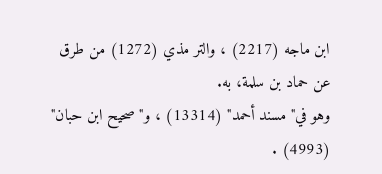ابن ماجه (2217) ، والتر مذي (1272) من طرق عن حماد بن سلمة، به.
وهو في"مسند أحمد" (13314) ، و"صحيح ابن حبان" (4993) .